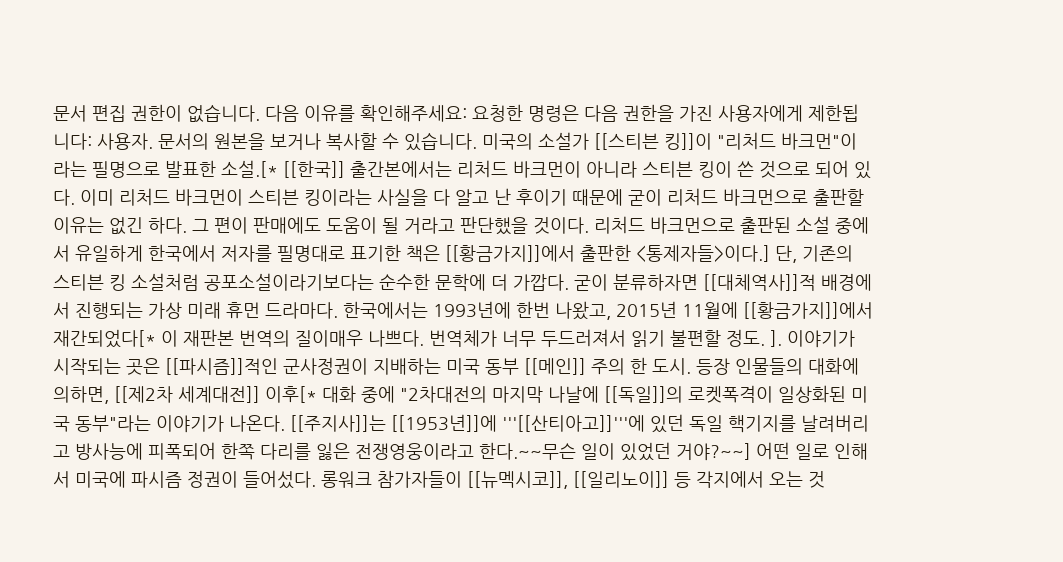문서 편집 권한이 없습니다. 다음 이유를 확인해주세요: 요청한 명령은 다음 권한을 가진 사용자에게 제한됩니다: 사용자. 문서의 원본을 보거나 복사할 수 있습니다. 미국의 소설가 [[스티븐 킹]]이 "리처드 바크먼"이라는 필명으로 발표한 소설.[* [[한국]] 출간본에서는 리처드 바크먼이 아니라 스티븐 킹이 쓴 것으로 되어 있다. 이미 리처드 바크먼이 스티븐 킹이라는 사실을 다 알고 난 후이기 때문에 굳이 리처드 바크먼으로 출판할 이유는 없긴 하다. 그 편이 판매에도 도움이 될 거라고 판단했을 것이다. 리처드 바크먼으로 출판된 소설 중에서 유일하게 한국에서 저자를 필명대로 표기한 책은 [[황금가지]]에서 출판한 <통제자들>이다.] 단, 기존의 스티븐 킹 소설처럼 공포소설이라기보다는 순수한 문학에 더 가깝다. 굳이 분류하자면 [[대체역사]]적 배경에서 진행되는 가상 미래 휴먼 드라마다. 한국에서는 1993년에 한번 나왔고, 2015년 11월에 [[황금가지]]에서 재간되었다[* 이 재판본 번역의 질이매우 나쁘다. 번역체가 너무 두드러져서 읽기 불편할 정도. ]. 이야기가 시작되는 곳은 [[파시즘]]적인 군사정권이 지배하는 미국 동부 [[메인]] 주의 한 도시. 등장 인물들의 대화에 의하면, [[제2차 세계대전]] 이후[* 대화 중에 "2차대전의 마지막 나날에 [[독일]]의 로켓폭격이 일상화된 미국 동부"라는 이야기가 나온다. [[주지사]]는 [[1953년]]에 '''[[산티아고]]'''에 있던 독일 핵기지를 날려버리고 방사능에 피폭되어 한쪽 다리를 잃은 전쟁영웅이라고 한다.~~무슨 일이 있었던 거야?~~] 어떤 일로 인해서 미국에 파시즘 정권이 들어섰다. 롱워크 참가자들이 [[뉴멕시코]], [[일리노이]] 등 각지에서 오는 것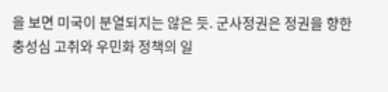을 보면 미국이 분열되지는 않은 듯. 군사정권은 정권을 향한 충성심 고취와 우민화 정책의 일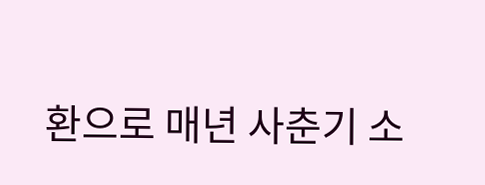환으로 매년 사춘기 소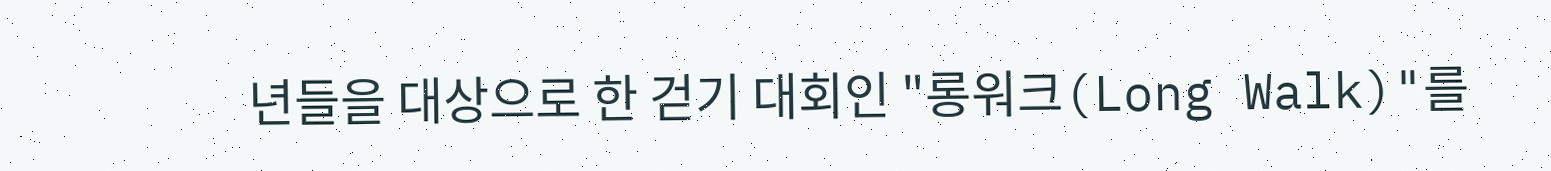년들을 대상으로 한 걷기 대회인 "롱워크(Long Walk)"를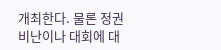개최한다. 물론 정권 비난이나 대회에 대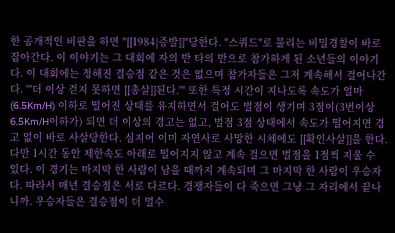한 공개적인 비판을 하면 "[[1984|증발]]"당한다. "스쿼드"로 불리는 비밀경찰이 바로 잡아간다. 이 이야기는 그 대회에 자의 반 타의 반으로 참가하게 된 소년들의 이야기다. 이 대회에는 정해진 결승점 같은 것은 없으며 참가자들은 그저 계속해서 걸어나간다. '''더 이상 걷지 못하면 [[총살]]된다.''' 또한 특정 시간이 지나도록 속도가 얼마(6.5Km/H) 이하로 떨어진 상태를 유지하면서 걸어도 벌점이 생기며 3점이(3번이상 6.5Km/H이하가) 되면 더 이상의 경고는 없고, 벌점 3점 상태에서 속도가 떨어지면 경고 없이 바로 사살당한다. 심지어 이미 자연사로 사망한 시체에도 [[확인사살]]을 한다. 다만 1시간 동안 제한속도 아래로 떨어지지 않고 계속 걸으면 벌점을 1점씩 지울 수 있다. 이 경기는 마지막 한 사람이 남을 때까지 계속되며 그 마지막 한 사람이 우승자다. 따라서 매년 결승점은 서로 다르다. 경쟁자들이 다 죽으면 그냥 그 자리에서 끝나니까. 우승자들은 결승점이 더 멀수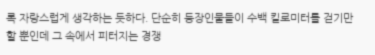록 자랑스럽게 생각하는 듯하다. 단순히 등장인물들이 수백 킬로미터를 걷기만 할 뿐인데 그 속에서 피터지는 경쟁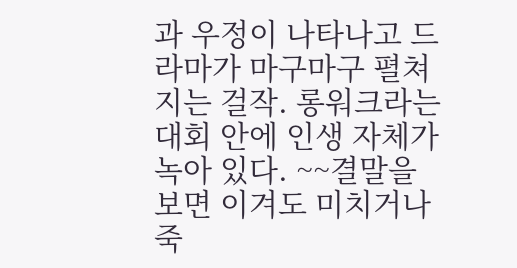과 우정이 나타나고 드라마가 마구마구 펼쳐지는 걸작. 롱워크라는 대회 안에 인생 자체가 녹아 있다. ~~결말을 보면 이겨도 미치거나 죽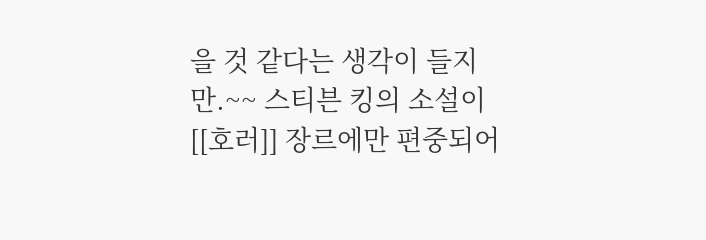을 것 같다는 생각이 들지만.~~ 스티븐 킹의 소설이 [[호러]] 장르에만 편중되어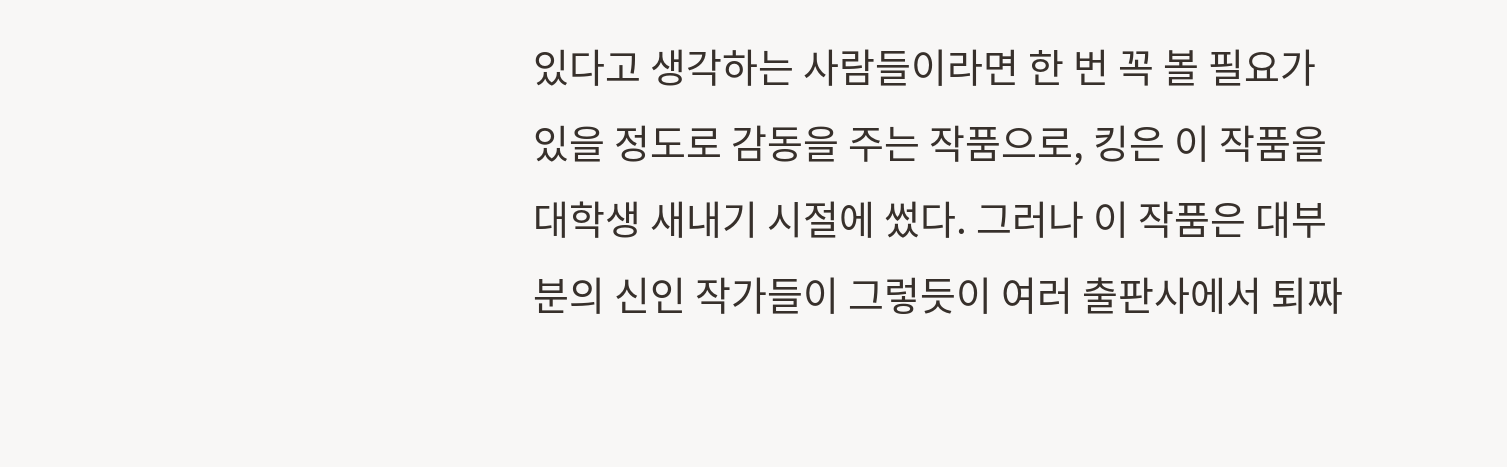있다고 생각하는 사람들이라면 한 번 꼭 볼 필요가 있을 정도로 감동을 주는 작품으로, 킹은 이 작품을 대학생 새내기 시절에 썼다. 그러나 이 작품은 대부분의 신인 작가들이 그렇듯이 여러 출판사에서 퇴짜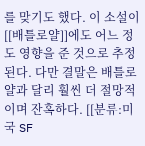를 맞기도 했다. 이 소설이 [[배틀로얄]]에도 어느 정도 영향을 준 것으로 추정된다. 다만 결말은 배틀로얄과 달리 훨씬 더 절망적이며 잔혹하다. [[분류:미국 SF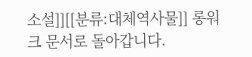소설]][[분류:대체역사물]] 롱워크 문서로 돌아갑니다.